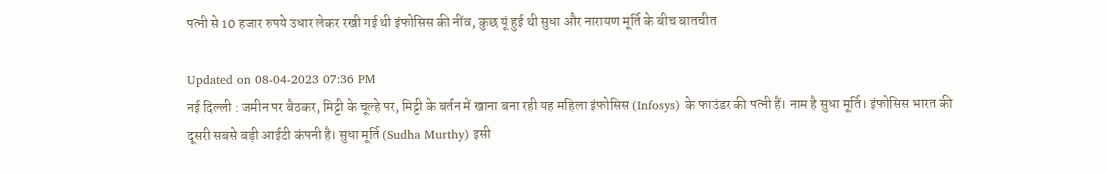पत्नी से 10 हजार रुपये उधार लेकर रखी गई थी इंफोसिस की नींव, कुछ यूं हुई थी सुधा और नारायण मूर्ति के बीच बातचीत

Updated on 08-04-2023 07:36 PM
नई दिल्ली : जमीन पर बैठकर, मिट्टी के चूल्हे पर, मिट्टी के बर्तन में खाना बना रही यह महिला इंफोसिस (Infosys) के फाउंडर की पत्नी हैं। नाम है सुधा मूर्ति। इंफोसिस भारत की दूसरी सबसे बड़ी आईटी कंपनी है। सुधा मूर्ति (Sudha Murthy) इसी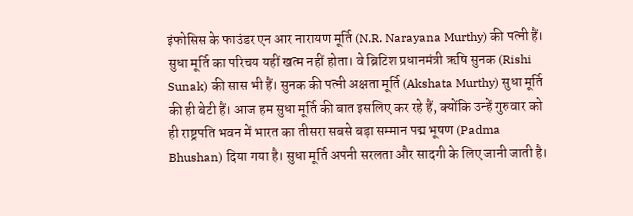इंफोसिस के फाउंडर एन आर नारायण मूर्ति (N.R. Narayana Murthy) की पत्नी हैं। सुधा मूर्ति का परिचय यहीं खत्म नहीं होता। वे ब्रिटिश प्रधानमंत्री ऋषि सुनक (Rishi Sunak) की सास भी हैं। सुनक की पत्नी अक्षता मूर्ति (Akshata Murthy) सुधा मूर्ति की ही बेटी हैं। आज हम सुधा मूर्ति की बात इसलिए कर रहे हैं, क्योंकि उन्हें गुरुवार को ही राष्ट्रपति भवन में भारत का तीसरा सबसे बड़ा सम्मान पद्म भूषण (Padma Bhushan) दिया गया है। सुधा मूर्ति अपनी सरलता और सादगी के लिए जानी जाती है।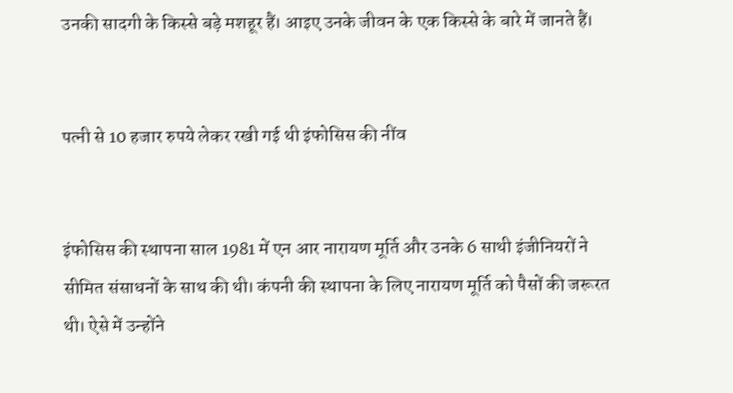उनकी सादगी के किस्से बड़े मशहूर हैं। आइए उनके जीवन के एक किस्से के बारे में जानते हैं।


पत्नी से 10 हजार रुपये लेकर रखी गई थी इंफोसिस की नींव


इंफोसिस की स्थापना साल 1981 में एन आर नारायण मूर्ति और उनके 6 साथी इंजीनियरों ने सीमित संसाधनों के साथ की थी। कंपनी की स्थापना के लिए नारायण मूर्ति को पैसों की जरूरत थी। ऐसे में उन्होंने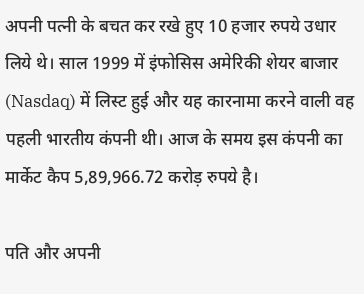अपनी पत्नी के बचत कर रखे हुए 10 हजार रुपये उधार लिये थे। साल 1999 में इंफोसिस अमेरिकी शेयर बाजार (Nasdaq) में लिस्ट हुई और यह कारनामा करने वाली वह पहली भारतीय कंपनी थी। आज के समय इस कंपनी का मार्केट कैप 5,89,966.72 करोड़ रुपये है।

पति और अपनी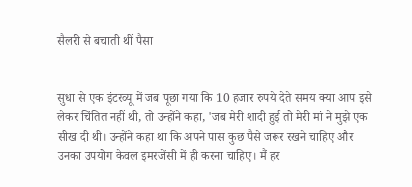सैलरी से बचाती थीं पैसा


सुधा से एक इंटरव्यू में जब पूछा गया कि 10 हजार रुपये देते समय क्या आप इसे लेकर चिंतित नहीं थी, तो उन्होंने कहा, 'जब मेरी शादी हुई तो मेरी मां ने मुझे एक सीख दी थी। उन्होंने कहा था कि अपने पास कुछ पैसे जरूर रखने चाहिए और उनका उपयोग केवल इमरजेंसी में ही करना चाहिए। मैं हर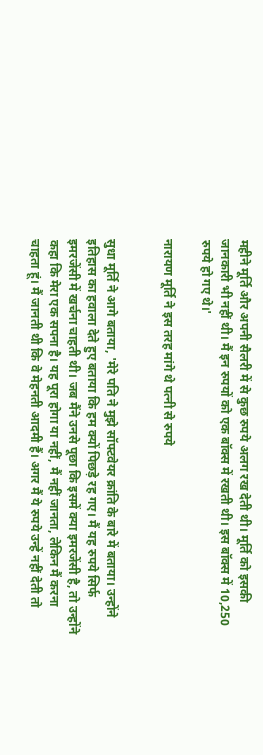महीने मूर्ति और अपनी सैलरी में से कुछ रुपये अलग रख देती थी। मूर्ति को इसकी जानकारी भी नहीं थी। मैं इन रुपयों को एक बॉक्स में रखती थी। इस बॉक्स में 10,250 रुपये हो गए थे।'

नारायण मूर्ति ने इस तरह मांगे थे पत्नी से रुपये


सुधा मूर्ति ने आगे बताया, 'मेरे पति ने मुझे सॉफ्टवेयर क्रांति के बारे में बताया। उन्होंने इतिहास का हवाला देते हुए बताया कि हम क्यों पिछड़े रह गए। मैं यह रुपये सिर्फ इमरजेंसी में खर्चना चाहती थी। जब मैंने उनसे पूछा कि इसमें क्या इमरजेंसी है, तो उन्होंने कहा कि मेरा एक सपना है। यह पूरा होगा या नहीं, मैं नहीं जानता, लेकिन मैं करना चाहता हूं। मैं जानती थी कि वे मेहनती आदमी हैं। अगर मैं ये रुपये उन्हें नहीं देती तो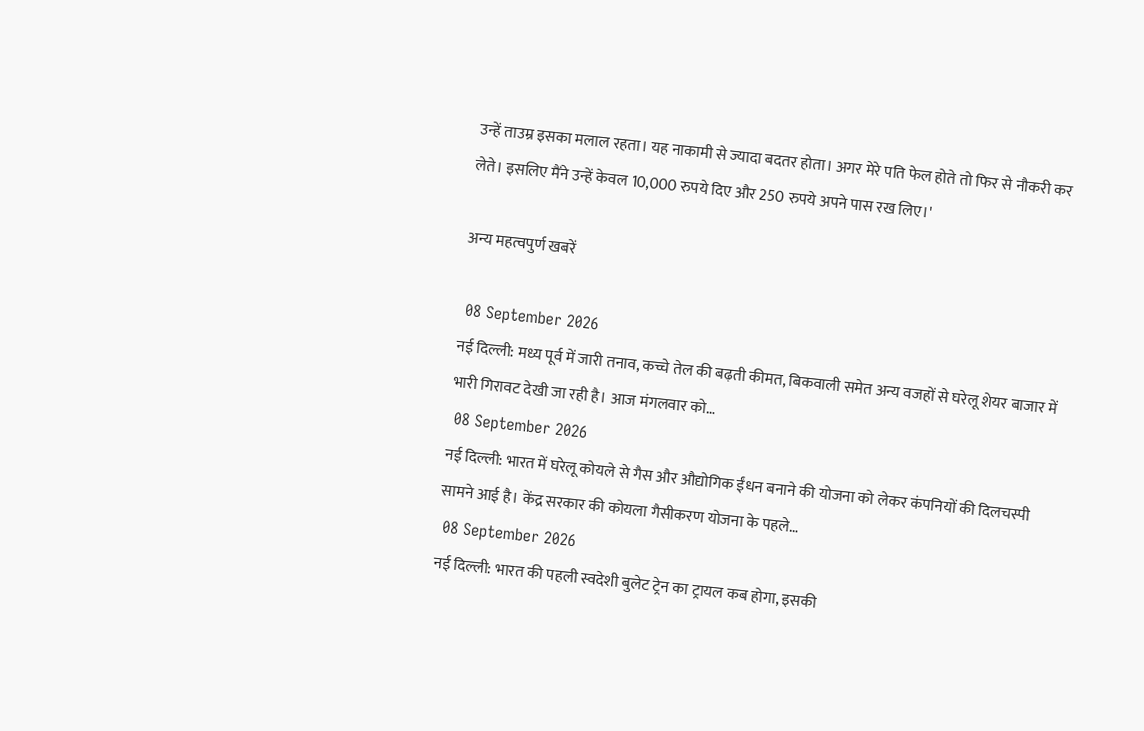उन्हें ताउम्र इसका मलाल रहता। यह नाकामी से ज्यादा बदतर होता। अगर मेरे पति फेल होते तो फिर से नौकरी कर लेते। इसलिए मैंने उन्हें केवल 10,000 रुपये दिए और 250 रुपये अपने पास रख लिए।'

अन्य महत्वपुर्ण खबरें

 08 September 2026
नई दिल्ली: मध्य पूर्व में जारी तनाव, कच्चे तेल की बढ़ती कीमत, बिकवाली समेत अन्य वजहों से घरेलू शेयर बाजार में भारी गिरावट देखी जा रही है। आज मंगलवार को…
 08 September 2026
नई दिल्ली: भारत में घरेलू कोयले से गैस और औद्योगिक ईंधन बनाने की योजना को लेकर कंपनियों की दिलचस्पी सामने आई है। केंद्र सरकार की कोयला गैसीकरण योजना के पहले…
 08 September 2026
नई दिल्ली: भारत की पहली स्वदेशी बुलेट ट्रेन का ट्रायल कब होगा, इसकी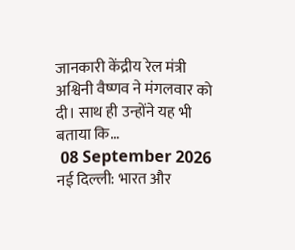जानकारी केंद्रीय रेल मंत्री अश्विनी वैष्णव ने मंगलवार को दी। साथ ही उन्होंने यह भी बताया कि…
 08 September 2026
नई दिल्ली: भारत और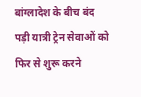बांग्लादेश के बीच बंद पड़ी यात्री ट्रेन सेवाओं को फिर से शुरू करने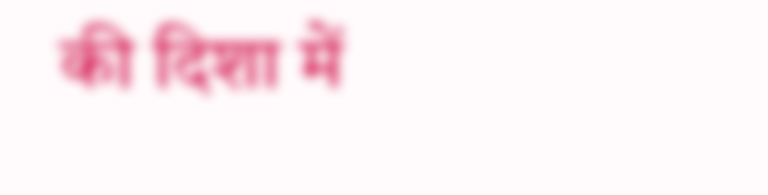की दिशा में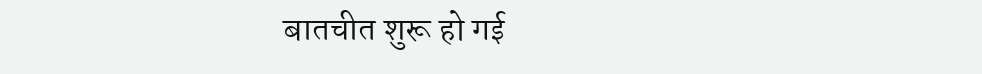बातचीत शुरू हो गई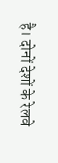है। दोनों देशों के रेलवे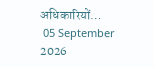अधिकारियों…
 05 September 2026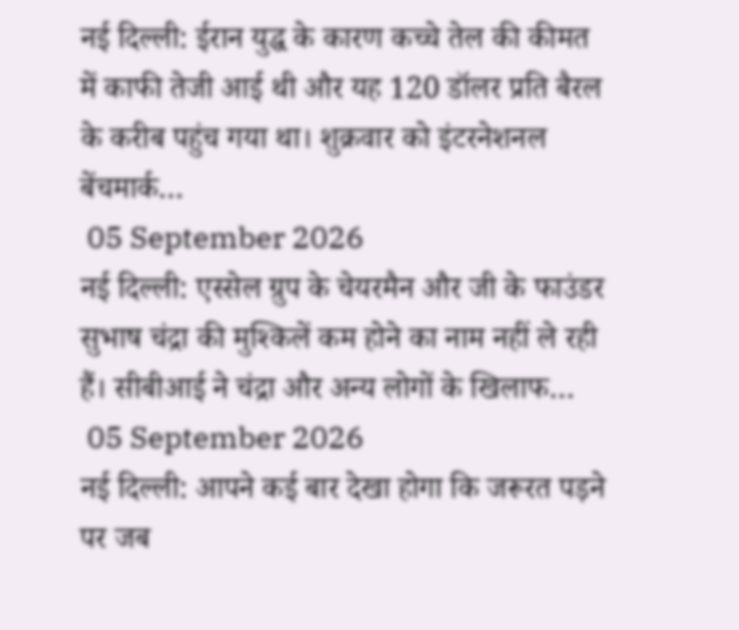नई दिल्ली: ईरान युद्ध के कारण कच्चे तेल की कीमत में काफी तेजी आई थी और यह 120 डॉलर प्रति बैरल के करीब पहुंच गया था। शुक्रवार को इंटरनेशनल बेंचमार्क…
 05 September 2026
नई दिल्ली: एस्सेल ग्रुप के चेयरमैन और जी के फाउंडर सुभाष चंद्रा की मुश्किलें कम होने का नाम नहीं ले रही हैं। सीबीआई ने चंद्रा और अन्य लोगों के खिलाफ…
 05 September 2026
नई दिल्ली: आपने कई बार देखा होगा कि जरूरत पड़ने पर जब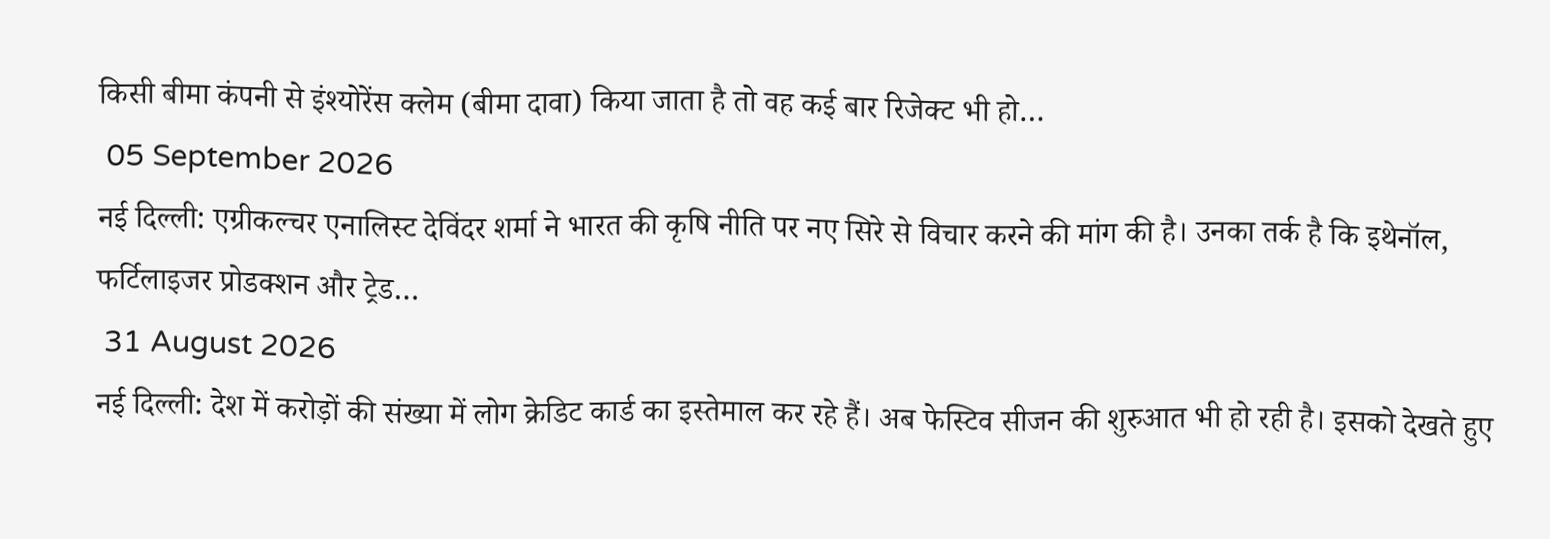किसी बीमा कंपनी से इंश्योरेंस क्लेम (बीमा दावा) किया जाता है तो वह कई बार रिजेक्ट भी हो…
 05 September 2026
नई दिल्‍ली: एग्रीकल्चर एनालिस्ट देविंदर शर्मा ने भारत की कृषि नीति पर नए सिरे से विचार करने की मांग की है। उनका तर्क है कि इथेनॉल, फर्टिलाइजर प्रोडक्शन और ट्रेड…
 31 August 2026
नई दिल्ली: देश में करोड़ों की संख्या में लोग क्रेडिट कार्ड का इस्तेमाल कर रहे हैं। अब फेस्टिव सीजन की शुरुआत भी हो रही है। इसको देखते हुए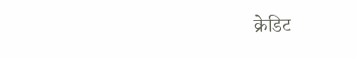क्रेडिट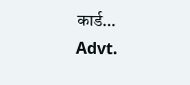कार्ड…
Advt.